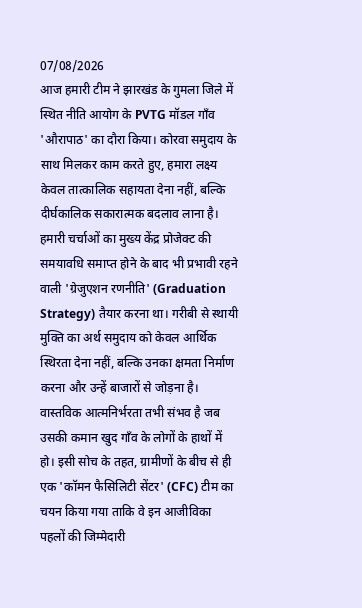07/08/2026
आज हमारी टीम ने झारखंड के गुमला जिले में स्थित नीति आयोग के PVTG मॉडल गाँव 'औरापाठ' का दौरा किया। कोरवा समुदाय के साथ मिलकर काम करते हुए, हमारा लक्ष्य केवल तात्कालिक सहायता देना नहीं, बल्कि दीर्घकालिक सकारात्मक बदलाव लाना है।
हमारी चर्चाओं का मुख्य केंद्र प्रोजेक्ट की समयावधि समाप्त होने के बाद भी प्रभावी रहने वाली 'ग्रेजुएशन रणनीति' (Graduation Strategy) तैयार करना था। गरीबी से स्थायी मुक्ति का अर्थ समुदाय को केवल आर्थिक स्थिरता देना नहीं, बल्कि उनका क्षमता निर्माण करना और उन्हें बाजारों से जोड़ना है।
वास्तविक आत्मनिर्भरता तभी संभव है जब उसकी कमान खुद गाँव के लोगों के हाथों में हो। इसी सोच के तहत, ग्रामीणों के बीच से ही एक 'कॉमन फैसिलिटी सेंटर' (CFC) टीम का चयन किया गया ताकि वे इन आजीविका पहलों की जिम्मेदारी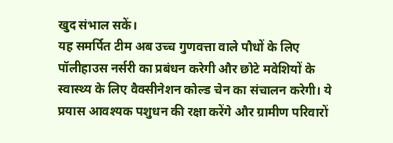खुद संभाल सकें।
यह समर्पित टीम अब उच्च गुणवत्ता वाले पौधों के लिए पॉलीहाउस नर्सरी का प्रबंधन करेगी और छोटे मवेशियों के स्वास्थ्य के लिए वैक्सीनेशन कोल्ड चेन का संचालन करेगी। ये प्रयास आवश्यक पशुधन की रक्षा करेंगे और ग्रामीण परिवारों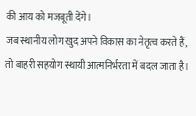की आय को मजबूती देंगे।
जब स्थानीय लोग खुद अपने विकास का नेतृत्व करते हैं, तो बाहरी सहयोग स्थायी आत्मनिर्भरता में बदल जाता है।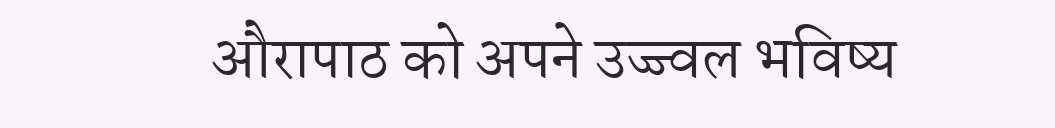औरापाठ को अपने उज्ज्वल भविष्य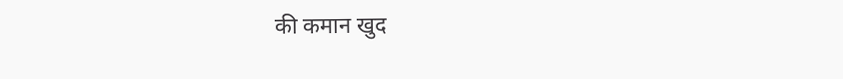की कमान खुद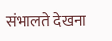संभालते देखना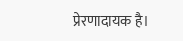प्रेरणादायक है।